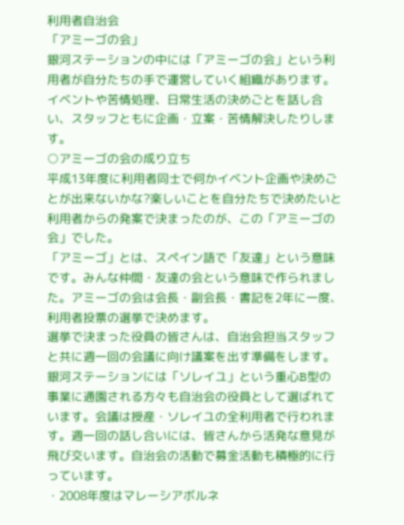利用者自治会
「アミーゴの会」
銀河ステーションの中には「アミーゴの会」という利用者が自分たちの手で運営していく組織があります。イベントや苦情処理、日常生活の決めごとを話し合い、スタッフともに企画・立案・苦情解決したりします。
○アミーゴの会の成り立ち
平成13年度に利用者同士で何かイベント企画や決めごとが出来ないかな?楽しいことを自分たちで決めたいと利用者からの発案で決まったのが、この「アミーゴの会」でした。
「アミーゴ」とは、スペイン語で「友達」という意味です。みんな仲間・友達の会という意味で作られました。アミーゴの会は会長・副会長・書記を2年に一度、利用者投票の選挙で決めます。
選挙で決まった役員の皆さんは、自治会担当スタッフと共に週一回の会議に向け議案を出す準備をします。銀河ステーションには「ソレイユ」という重心B型の事業に通園される方々も自治会の役員として選ばれています。会議は授産・ソレイユの全利用者で行われます。週一回の話し合いには、皆さんから活発な意見が飛び交います。自治会の活動で募金活動も積極的に行っています。
・2008年度はマレーシアボルネ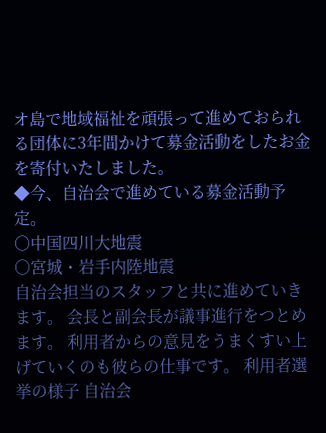オ島で地域福祉を頑張って進めておられる団体に3年間かけて募金活動をしたお金を寄付いたしました。
◆今、自治会で進めている募金活動予定。
○中国四川大地震
○宮城・岩手内陸地震
自治会担当のスタッフと共に進めていきます。 会長と副会長が議事進行をつとめます。 利用者からの意見をうまくすい上げていくのも彼らの仕事です。 利用者選挙の様子 自治会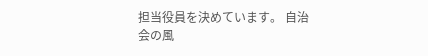担当役員を決めています。 自治会の風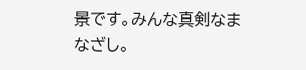景です。みんな真剣なまなざし。